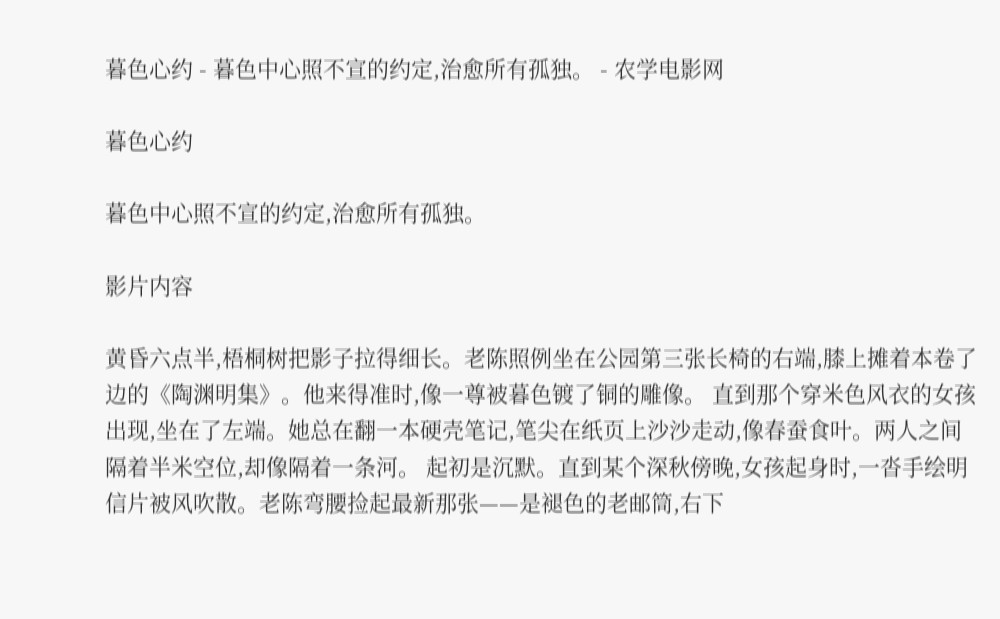暮色心约 - 暮色中心照不宣的约定,治愈所有孤独。 - 农学电影网

暮色心约

暮色中心照不宣的约定,治愈所有孤独。

影片内容

黄昏六点半,梧桐树把影子拉得细长。老陈照例坐在公园第三张长椅的右端,膝上摊着本卷了边的《陶渊明集》。他来得准时,像一尊被暮色镀了铜的雕像。 直到那个穿米色风衣的女孩出现,坐在了左端。她总在翻一本硬壳笔记,笔尖在纸页上沙沙走动,像春蚕食叶。两人之间隔着半米空位,却像隔着一条河。 起初是沉默。直到某个深秋傍晚,女孩起身时,一沓手绘明信片被风吹散。老陈弯腰捡起最新那张——是褪色的老邮筒,右下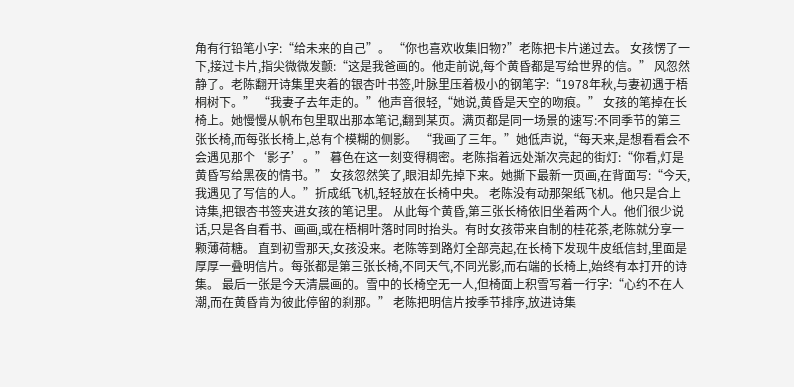角有行铅笔小字:“给未来的自己”。 “你也喜欢收集旧物?”老陈把卡片递过去。 女孩愣了一下,接过卡片,指尖微微发颤:“这是我爸画的。他走前说,每个黄昏都是写给世界的信。” 风忽然静了。老陈翻开诗集里夹着的银杏叶书签,叶脉里压着极小的钢笔字:“1978年秋,与妻初遇于梧桐树下。” “我妻子去年走的。”他声音很轻,“她说,黄昏是天空的吻痕。” 女孩的笔掉在长椅上。她慢慢从帆布包里取出那本笔记,翻到某页。满页都是同一场景的速写:不同季节的第三张长椅,而每张长椅上,总有个模糊的侧影。 “我画了三年。”她低声说,“每天来,是想看看会不会遇见那个‘影子’。” 暮色在这一刻变得稠密。老陈指着远处渐次亮起的街灯:“你看,灯是黄昏写给黑夜的情书。” 女孩忽然笑了,眼泪却先掉下来。她撕下最新一页画,在背面写:“今天,我遇见了写信的人。”折成纸飞机,轻轻放在长椅中央。 老陈没有动那架纸飞机。他只是合上诗集,把银杏书签夹进女孩的笔记里。 从此每个黄昏,第三张长椅依旧坐着两个人。他们很少说话,只是各自看书、画画,或在梧桐叶落时同时抬头。有时女孩带来自制的桂花茶,老陈就分享一颗薄荷糖。 直到初雪那天,女孩没来。老陈等到路灯全部亮起,在长椅下发现牛皮纸信封,里面是厚厚一叠明信片。每张都是第三张长椅,不同天气,不同光影,而右端的长椅上,始终有本打开的诗集。 最后一张是今天清晨画的。雪中的长椅空无一人,但椅面上积雪写着一行字:“心约不在人潮,而在黄昏肯为彼此停留的刹那。” 老陈把明信片按季节排序,放进诗集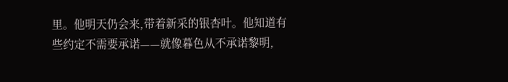里。他明天仍会来,带着新采的银杏叶。他知道有些约定不需要承诺——就像暮色从不承诺黎明,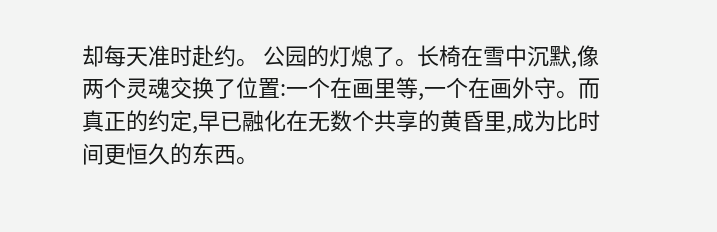却每天准时赴约。 公园的灯熄了。长椅在雪中沉默,像两个灵魂交换了位置:一个在画里等,一个在画外守。而真正的约定,早已融化在无数个共享的黄昏里,成为比时间更恒久的东西。